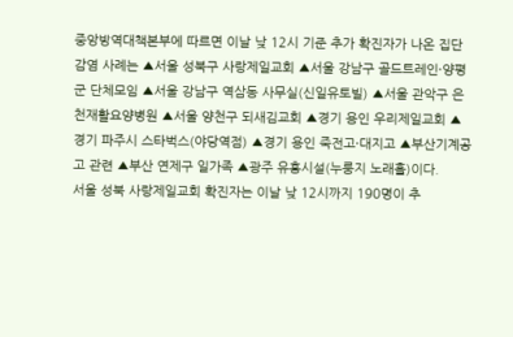중앙방역대책본부에 따르면 이날 낮 12시 기준 추가 확진자가 나온 집단감염 사례는 ▲서울 성북구 사랑제일교회 ▲서울 강남구 골드트레인·양평군 단체모임 ▲서울 강남구 역삼동 사무실(신일유토빌) ▲서울 관악구 은천재활요양병원 ▲서울 양천구 되새김교회 ▲경기 용인 우리제일교회 ▲경기 파주시 스타벅스(야당역점) ▲경기 용인 죽전고·대지고 ▲부산기계공고 관련 ▲부산 연제구 일가족 ▲광주 유흥시설(누룽지 노래홀)이다.
서울 성북 사랑제일교회 확진자는 이날 낮 12시까지 190명이 추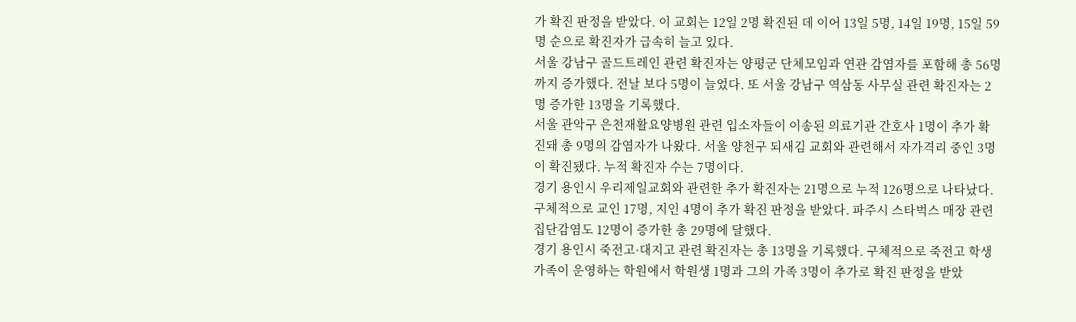가 확진 판정을 받았다. 이 교회는 12일 2명 확진된 데 이어 13일 5명, 14일 19명, 15일 59명 순으로 확진자가 급속히 늘고 있다.
서울 강남구 골드트레인 관련 확진자는 양평군 단체모임과 연관 감염자를 포함해 총 56명까지 증가했다. 전날 보다 5명이 늘었다. 또 서울 강남구 역삼동 사무실 관련 확진자는 2명 증가한 13명을 기록했다.
서울 관악구 은천재활요양병원 관련 입소자들이 이송된 의료기관 간호사 1명이 추가 확진돼 총 9명의 감염자가 나왔다. 서울 양천구 되새김 교회와 관련해서 자가격리 중인 3명이 확진됐다. 누적 확진자 수는 7명이다.
경기 용인시 우리제일교회와 관련한 추가 확진자는 21명으로 누적 126명으로 나타났다. 구체적으로 교인 17명, 지인 4명이 추가 확진 판정을 받았다. 파주시 스타벅스 매장 관련 집단감염도 12명이 증가한 총 29명에 달했다.
경기 용인시 죽전고·대지고 관련 확진자는 총 13명을 기록했다. 구체적으로 죽전고 학생 가족이 운영하는 학원에서 학원생 1명과 그의 가족 3명이 추가로 확진 판정을 받았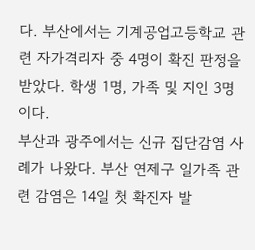다. 부산에서는 기계공업고등학교 관련 자가격리자 중 4명이 확진 판정을 받았다. 학생 1명, 가족 및 지인 3명이다.
부산과 광주에서는 신규 집단감염 사례가 나왔다. 부산 연제구 일가족 관련 감염은 14일 첫 확진자 발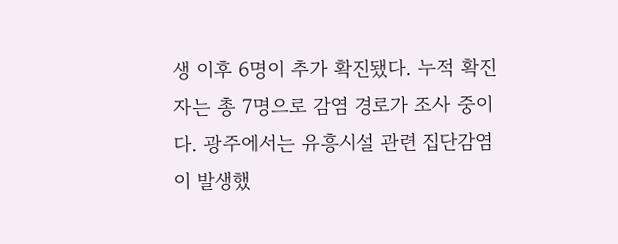생 이후 6명이 추가 확진됐다. 누적 확진자는 총 7명으로 감염 경로가 조사 중이다. 광주에서는 유흥시설 관련 집단감염이 발생했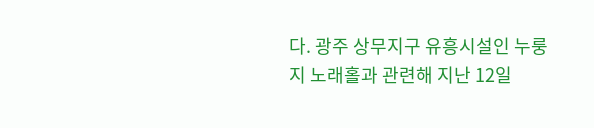다. 광주 상무지구 유흥시설인 누룽지 노래홀과 관련해 지난 12일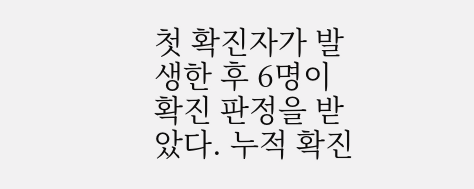첫 확진자가 발생한 후 6명이 확진 판정을 받았다. 누적 확진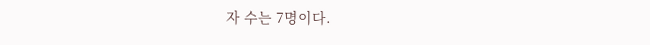자 수는 7명이다.